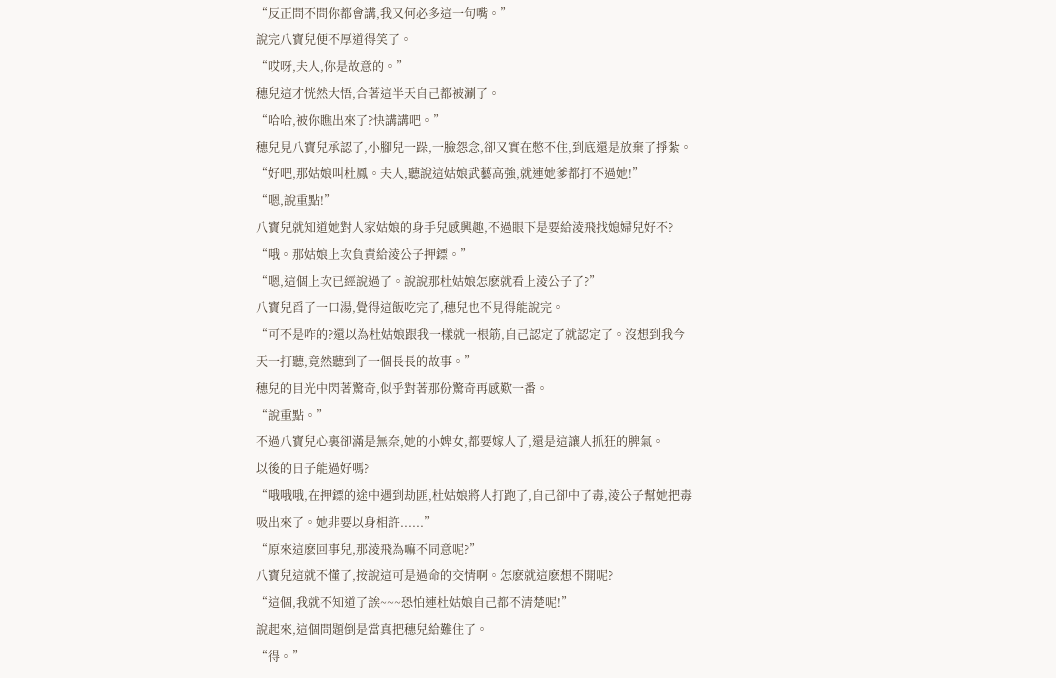“反正問不問你都會講,我又何必多這一句嘴。”
說完八寶兒便不厚道得笑了。
“哎呀,夫人,你是故意的。”
穗兒這才恍然大悟,合著這半天自己都被涮了。
“哈哈,被你瞧出來了?快講講吧。”
穗兒見八寶兒承認了,小腳兒一跺,一臉怨念,卻又實在憋不住,到底還是放棄了掙紮。
“好吧,那姑娘叫杜鳳。夫人,聽說這姑娘武藝高強,就連她爹都打不過她!”
“嗯,說重點!”
八寶兒就知道她對人家姑娘的身手兒感興趣,不過眼下是要給淩飛找媳婦兒好不?
“哦。那姑娘上次負責給淩公子押鏢。”
“嗯,這個上次已經說過了。說說那杜姑娘怎麽就看上淩公子了?”
八寶兒舀了一口湯,覺得這飯吃完了,穗兒也不見得能說完。
“可不是咋的?還以為杜姑娘跟我一樣就一根筋,自己認定了就認定了。沒想到我今天一打聽,竟然聽到了一個長長的故事。”
穗兒的目光中閃著驚奇,似乎對著那份驚奇再感歎一番。
“說重點。”
不過八寶兒心裏卻滿是無奈,她的小婢女,都要嫁人了,還是這讓人抓狂的脾氣。
以後的日子能過好嗎?
“哦哦哦,在押鏢的途中遇到劫匪,杜姑娘將人打跑了,自己卻中了毒,淩公子幫她把毒吸出來了。她非要以身相許......”
“原來這麽回事兒,那淩飛為嘛不同意呢?”
八寶兒這就不懂了,按說這可是過命的交情啊。怎麽就這麽想不開呢?
“這個,我就不知道了誒~~~恐怕連杜姑娘自己都不清楚呢!”
說起來,這個問題倒是當真把穗兒給難住了。
“得。”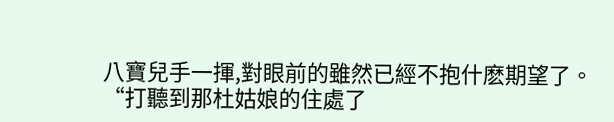八寶兒手一揮,對眼前的雖然已經不抱什麽期望了。
“打聽到那杜姑娘的住處了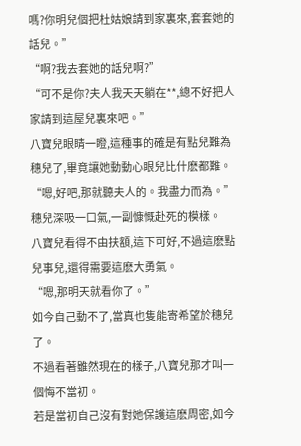嗎?你明兒個把杜姑娘請到家裏來,套套她的話兒。”
“啊?我去套她的話兒啊?”
“可不是你?夫人我天天躺在**,總不好把人家請到這屋兒裏來吧。”
八寶兒眼睛一瞪,這種事的確是有點兒難為穗兒了,畢竟讓她動動心眼兒比什麽都難。
“嗯,好吧,那就聽夫人的。我盡力而為。”
穗兒深吸一口氣,一副慷慨赴死的模樣。
八寶兒看得不由扶額,這下可好,不過這麽點兒事兒,還得需要這麽大勇氣。
“嗯,那明天就看你了。”
如今自己動不了,當真也隻能寄希望於穗兒了。
不過看著雖然現在的樣子,八寶兒那才叫一個悔不當初。
若是當初自己沒有對她保護這麽周密,如今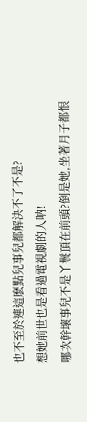也不至於連這麽點兒事兒都解決不了不是?
想她前世也是看過電視劇的人呐!
哪次幹壞事兒不是丫鬟頂在前頭?倒是她,坐著月子都恨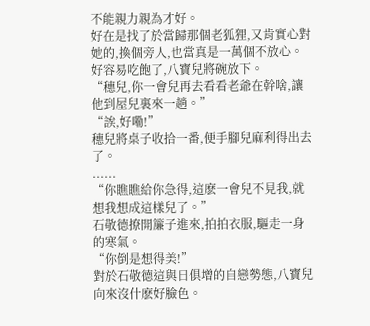不能親力親為才好。
好在是找了於當歸那個老狐狸,又肯實心對她的,換個旁人,也當真是一萬個不放心。
好容易吃飽了,八寶兒將碗放下。
“穗兒,你一會兒再去看看老爺在幹啥,讓他到屋兒裏來一趟。”
“誒,好嘞!”
穗兒將桌子收拾一番,便手腳兒麻利得出去了。
......
“你瞧瞧給你急得,這麽一會兒不見我,就想我想成這樣兒了。”
石敬德撩開簾子進來,拍拍衣服,驅走一身的寒氣。
“你倒是想得美!”
對於石敬德這與日俱增的自戀勢態,八寶兒向來沒什麽好臉色。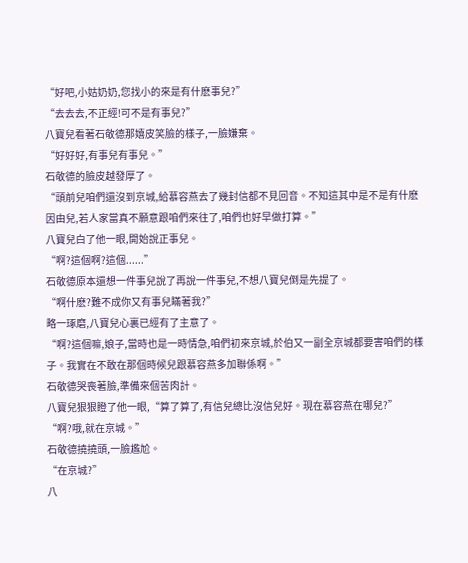“好吧,小姑奶奶,您找小的來是有什麽事兒?”
“去去去,不正經!可不是有事兒?”
八寶兒看著石敬德那嬉皮笑臉的樣子,一臉嫌棄。
“好好好,有事兒有事兒。”
石敬德的臉皮越發厚了。
“頭前兒咱們還沒到京城,給慕容燕去了幾封信都不見回音。不知這其中是不是有什麽因由兒,若人家當真不願意跟咱們來往了,咱們也好早做打算。”
八寶兒白了他一眼,開始說正事兒。
“啊?這個啊?這個......”
石敬德原本還想一件事兒說了再說一件事兒,不想八寶兒倒是先提了。
“啊什麽?難不成你又有事兒瞞著我?”
略一琢磨,八寶兒心裏已經有了主意了。
“啊?這個嘛,娘子,當時也是一時情急,咱們初來京城,於伯又一副全京城都要害咱們的樣子。我實在不敢在那個時候兒跟慕容燕多加聯係啊。”
石敬德哭喪著臉,準備來個苦肉計。
八寶兒狠狠瞪了他一眼,“算了算了,有信兒總比沒信兒好。現在慕容燕在哪兒?”
“啊?哦,就在京城。”
石敬德撓撓頭,一臉尷尬。
“在京城?”
八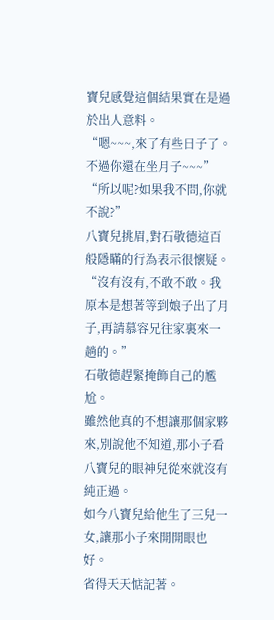寶兒感覺這個結果實在是過於出人意料。
“嗯~~~,來了有些日子了。不過你還在坐月子~~~”
“所以呢?如果我不問,你就不說?”
八寶兒挑眉,對石敬德這百般隱瞞的行為表示很懷疑。
“沒有沒有,不敢不敢。我原本是想著等到娘子出了月子,再請慕容兄往家裏來一趟的。”
石敬德趕緊掩飾自己的尷尬。
雖然他真的不想讓那個家夥來,別說他不知道,那小子看八寶兒的眼神兒從來就沒有純正過。
如今八寶兒給他生了三兒一女,讓那小子來開開眼也好。
省得天天惦記著。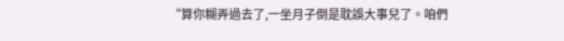“算你糊弄過去了,一坐月子倒是耽誤大事兒了。咱們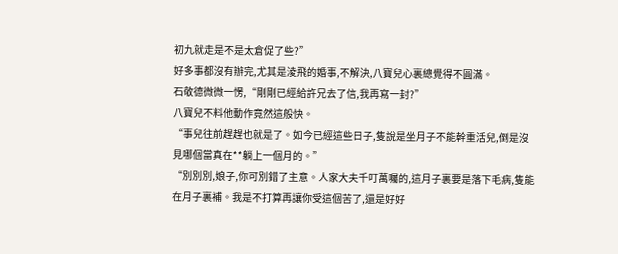初九就走是不是太倉促了些?”
好多事都沒有辦完,尤其是淩飛的婚事,不解決,八寶兒心裏總覺得不圓滿。
石敬德微微一愣,“剛剛已經給許兄去了信,我再寫一封?”
八寶兒不料他動作竟然這般快。
“事兒往前趕趕也就是了。如今已經這些日子,隻說是坐月子不能幹重活兒,倒是沒見哪個當真在**躺上一個月的。”
“別別別,娘子,你可別錯了主意。人家大夫千叮萬囑的,這月子裏要是落下毛病,隻能在月子裏補。我是不打算再讓你受這個苦了,還是好好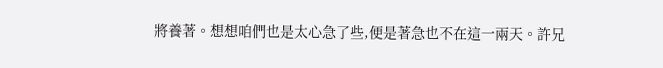將養著。想想咱們也是太心急了些,便是著急也不在這一兩天。許兄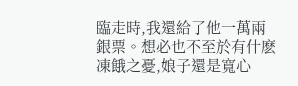臨走時,我還給了他一萬兩銀票。想必也不至於有什麽凍餓之憂,娘子還是寬心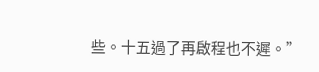些。十五過了再啟程也不遲。”